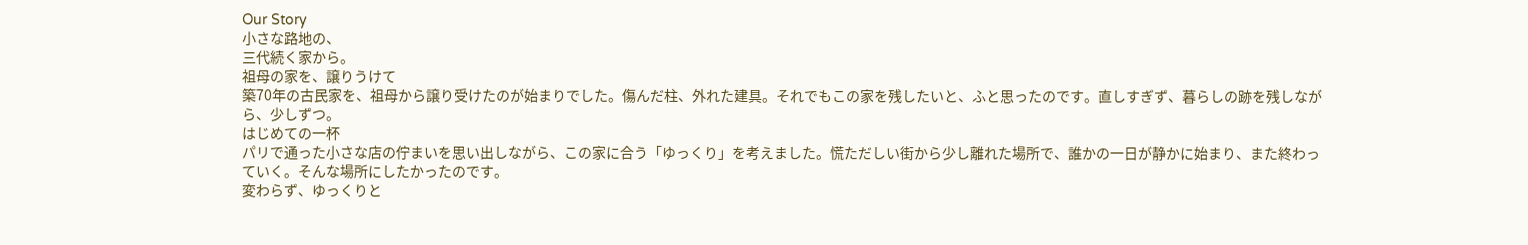Our Story
小さな路地の、
三代続く家から。
祖母の家を、譲りうけて
築70年の古民家を、祖母から譲り受けたのが始まりでした。傷んだ柱、外れた建具。それでもこの家を残したいと、ふと思ったのです。直しすぎず、暮らしの跡を残しながら、少しずつ。
はじめての一杯
パリで通った小さな店の佇まいを思い出しながら、この家に合う「ゆっくり」を考えました。慌ただしい街から少し離れた場所で、誰かの一日が静かに始まり、また終わっていく。そんな場所にしたかったのです。
変わらず、ゆっくりと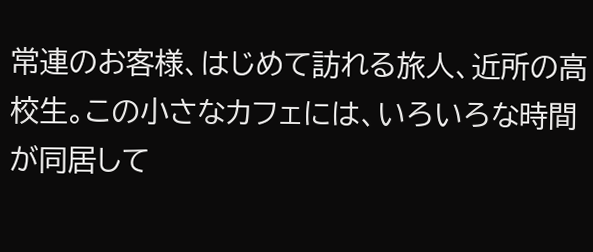常連のお客様、はじめて訪れる旅人、近所の高校生。この小さなカフェには、いろいろな時間が同居して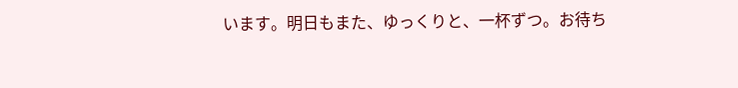います。明日もまた、ゆっくりと、一杯ずつ。お待ち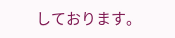しております。